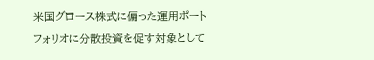米国グロース株式に偏った運用ポートフォリオに分散投資を促す対象として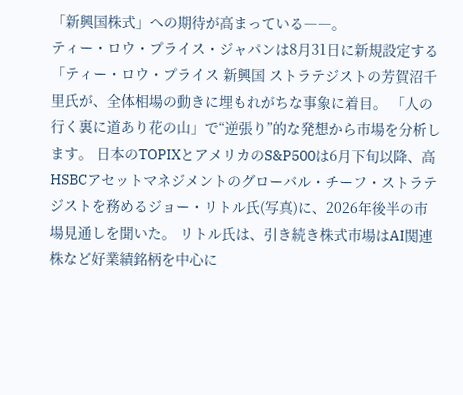「新興国株式」への期待が高まっている――。
ティー・ロウ・プライス・ジャパンは8月31日に新規設定する「ティー・ロウ・プライス 新興国 ストラテジストの芳賀沼千里氏が、全体相場の動きに埋もれがちな事象に着目。 「人の行く裏に道あり花の山」で“逆張り”的な発想から市場を分析します。 日本のTOPIXとアメリカのS&P500は6月下旬以降、高 HSBCアセットマネジメントのグローバル・チーフ・ストラテジストを務めるジョー・リトル氏(写真)に、2026年後半の市場見通しを聞いた。 リトル氏は、引き続き株式市場はAI関連株など好業績銘柄を中心に